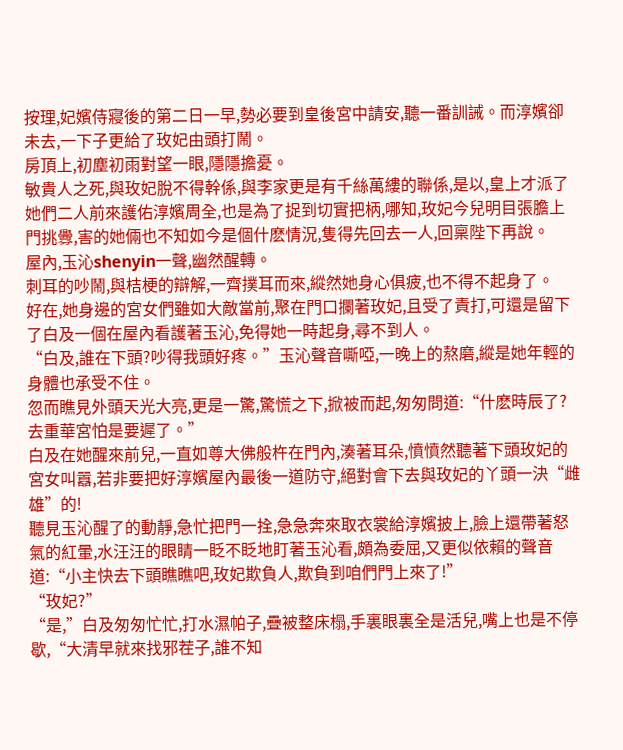按理,妃嬪侍寢後的第二日一早,勢必要到皇後宮中請安,聽一番訓誡。而淳嬪卻未去,一下子更給了玫妃由頭打鬧。
房頂上,初塵初雨對望一眼,隱隱擔憂。
敏貴人之死,與玫妃脫不得幹係,與李家更是有千絲萬縷的聯係,是以,皇上才派了她們二人前來護佑淳嬪周全,也是為了捉到切實把柄,哪知,玫妃今兒明目張膽上門挑釁,害的她倆也不知如今是個什麽情況,隻得先回去一人,回稟陛下再說。
屋內,玉沁shenyin一聲,幽然醒轉。
刺耳的吵鬧,與桔梗的辯解,一齊撲耳而來,縱然她身心俱疲,也不得不起身了。
好在,她身邊的宮女們雖如大敵當前,聚在門口攔著玫妃,且受了責打,可還是留下了白及一個在屋內看護著玉沁,免得她一時起身,尋不到人。
“白及,誰在下頭?吵得我頭好疼。”玉沁聲音嘶啞,一晚上的熬磨,縱是她年輕的身體也承受不住。
忽而瞧見外頭天光大亮,更是一驚,驚慌之下,掀被而起,匆匆問道:“什麽時辰了?去重華宮怕是要遲了。”
白及在她醒來前兒,一直如尊大佛般杵在門內,湊著耳朵,憤憤然聽著下頭玫妃的宮女叫囂,若非要把好淳嬪屋內最後一道防守,絕對會下去與玫妃的丫頭一決“雌雄”的!
聽見玉沁醒了的動靜,急忙把門一拴,急急奔來取衣裳給淳嬪披上,臉上還帶著怒氣的紅暈,水汪汪的眼睛一眨不眨地盯著玉沁看,頗為委屈,又更似依賴的聲音道:“小主快去下頭瞧瞧吧,玫妃欺負人,欺負到咱們門上來了!”
“玫妃?”
“是,”白及匆匆忙忙,打水濕帕子,疊被整床榻,手裏眼裏全是活兒,嘴上也是不停歇,“大清早就來找邪茬子,誰不知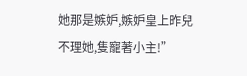她那是嫉妒,嫉妒皇上昨兒不理她,隻寵著小主!”